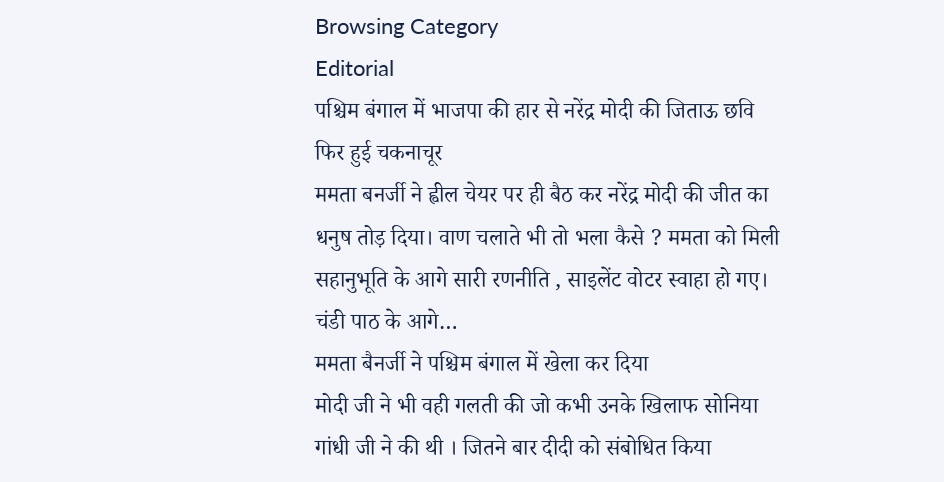Browsing Category
Editorial
पश्चिम बंगाल में भाजपा की हार से नरेंद्र मोदी की जिताऊ छवि फिर हुई चकनाचूर
ममता बनर्जी ने ह्वील चेयर पर ही बैठ कर नरेंद्र मोदी की जीत का धनुष तोड़ दिया। वाण चलाते भी तो भला कैसे ? ममता को मिली सहानुभूति के आगे सारी रणनीति , साइलेंट वोटर स्वाहा हो गए। चंडी पाठ के आगे…
ममता बैनर्जी ने पश्चिम बंगाल में खेला कर दिया
मोदी जी ने भी वही गलती की जो कभी उनके खिलाफ सोनिया गांधी जी ने की थी । जितने बार दीदी को संबोधित किया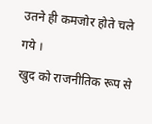उतने ही कमजोर होते चले गये ।
खुद को राजनीतिक रूप से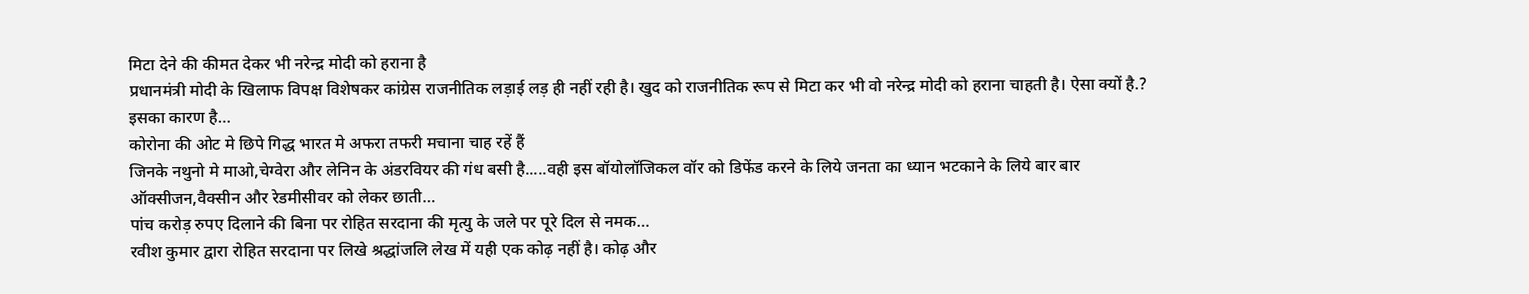मिटा देने की कीमत देकर भी नरेन्द्र मोदी को हराना है
प्रधानमंत्री मोदी के खिलाफ विपक्ष विशेषकर कांग्रेस राजनीतिक लड़ाई लड़ ही नहीं रही है। खुद को राजनीतिक रूप से मिटा कर भी वो नरेन्द्र मोदी को हराना चाहती है। ऐसा क्यों है.?
इसका कारण है…
कोरोना की ओट मे छिपे गिद्ध भारत मे अफरा तफरी मचाना चाह रहें हैं
जिनके नथुनो मे माओ,चेग्वेरा और लेनिन के अंडरवियर की गंध बसी है.....वही इस बॉयोलॉजिकल वॉर को डिफेंड करने के लिये जनता का ध्यान भटकाने के लिये बार बार ऑक्सीजन,वैक्सीन और रेडमीसीवर को लेकर छाती…
पांच करोड़ रुपए दिलाने की बिना पर रोहित सरदाना की मृत्यु के जले पर पूरे दिल से नमक…
रवीश कुमार द्वारा रोहित सरदाना पर लिखे श्रद्धांजलि लेख में यही एक कोढ़ नहीं है। कोढ़ और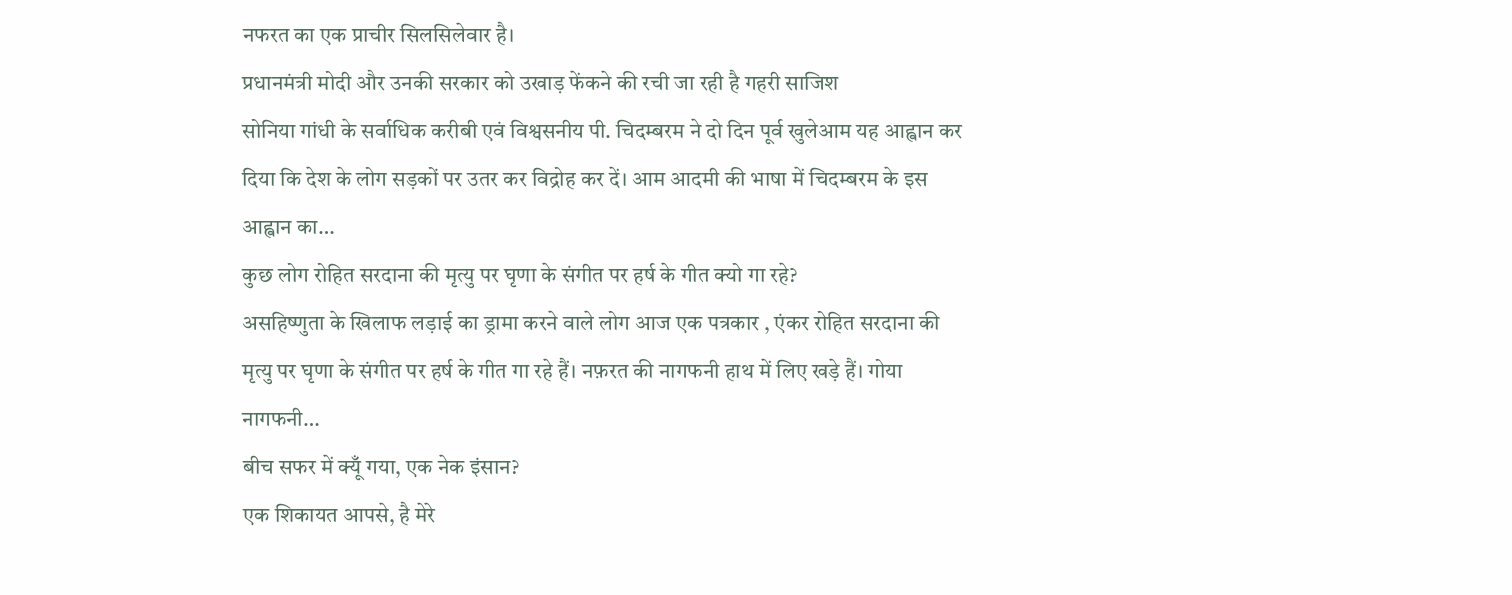नफरत का एक प्राचीर सिलसिलेवार है।
प्रधानमंत्री मोदी और उनकी सरकार को उखाड़ फेंकने की रची जा रही है गहरी साजिश
सोनिया गांधी के सर्वाधिक करीबी एवं विश्वसनीय पी. चिदम्बरम ने दो दिन पूर्व खुलेआम यह आह्वान कर दिया कि देश के लोग सड़कों पर उतर कर विद्रोह कर दें। आम आदमी की भाषा में चिदम्बरम के इस आह्वान का…
कुछ लोग रोहित सरदाना की मृत्यु पर घृणा के संगीत पर हर्ष के गीत क्यो गा रहे?
असहिष्णुता के खिलाफ लड़ाई का ड्रामा करने वाले लोग आज एक पत्रकार , एंकर रोहित सरदाना की मृत्यु पर घृणा के संगीत पर हर्ष के गीत गा रहे हैं। नफ़रत की नागफनी हाथ में लिए खड़े हैं। गोया नागफनी…
बीच सफर में क्यूँ गया, एक नेक इंसान?
एक शिकायत आपसे, है मेरे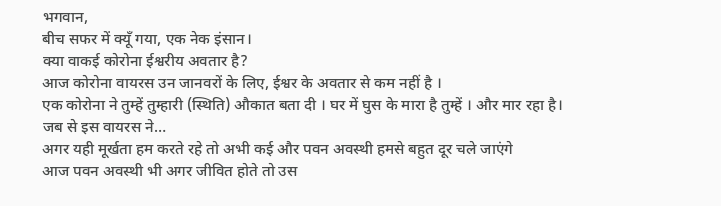भगवान,
बीच सफर में क्यूँ गया, एक नेक इंसान।
क्या वाकई कोरोना ईश्वरीय अवतार है?
आज कोरोना वायरस उन जानवरों के लिए, ईश्वर के अवतार से कम नहीं है ।
एक कोरोना ने तुम्हें तुम्हारी (स्थिति) औकात बता दी । घर में घुस के मारा है तुम्हें । और मार रहा है।
जब से इस वायरस ने…
अगर यही मूर्खता हम करते रहे तो अभी कई और पवन अवस्थी हमसे बहुत दूर चले जाएंगे
आज पवन अवस्थी भी अगर जीवित होते तो उस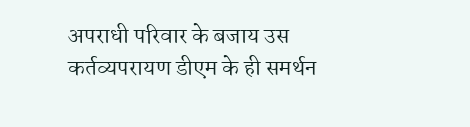अपराधी परिवार के बजाय उस कर्तव्यपरायण डीएम के ही समर्थन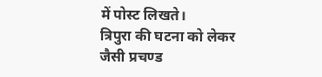में पोस्ट लिखते।
त्रिपुरा की घटना को लेकर जैसी प्रचण्ड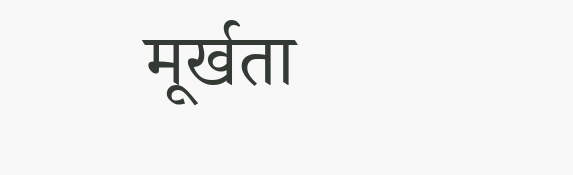मूर्खता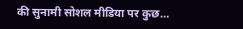की सुनामी सोशल मीडिया पर कुछ…